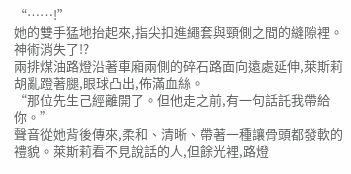“……!”
她的雙手猛地抬起來,指尖扣進繩套與頸側之間的縫隙裡。
神術消失了!?
兩排煤油路燈沿著車廂兩側的碎石路面向遠處延伸,萊斯莉胡亂蹬著腿,眼球凸出,佈滿血絲。
“那位先生己經離開了。但他走之前,有一句話託我帶給你。”
聲音從她背後傳來,柔和、清晰、帶著一種讓骨頭都發軟的禮貌。萊斯莉看不見說話的人,但餘光裡,路燈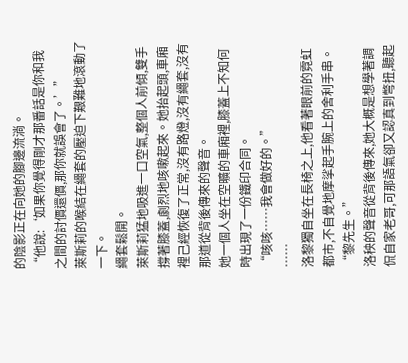的陰影正在向她的腳邊流淌。
“他說:‘如果你覺得剛才那番話是你和我之間的討價還價,那你就誤會了。’”
萊斯莉的喉結在繩套的壓迫下艱難地滾動了一下。
繩套鬆開。
萊斯莉猛地吸進一口空氣,整個人前傾,雙手撐著膝蓋,劇烈地咳嗽起來。她抬起頭,車廂裡己經恢復了正常,沒有路燈,沒有繩套,沒有那道從背後傳來的聲音。
她一個人坐在空曠的車廂裡,膝蓋上不知何時出現了一份鐵印合同。
“咳咳……我會做好的。”
……
洛黎獨自坐在長椅之上,他看著眼前的霓虹都市,不自覺地摩挲起手腕上的舍利手串。
“黎先生。”
洛秧的聲音從背後傳來,她大概是想學著調侃自家老哥,可那語氣卻又認真到彆扭,聽起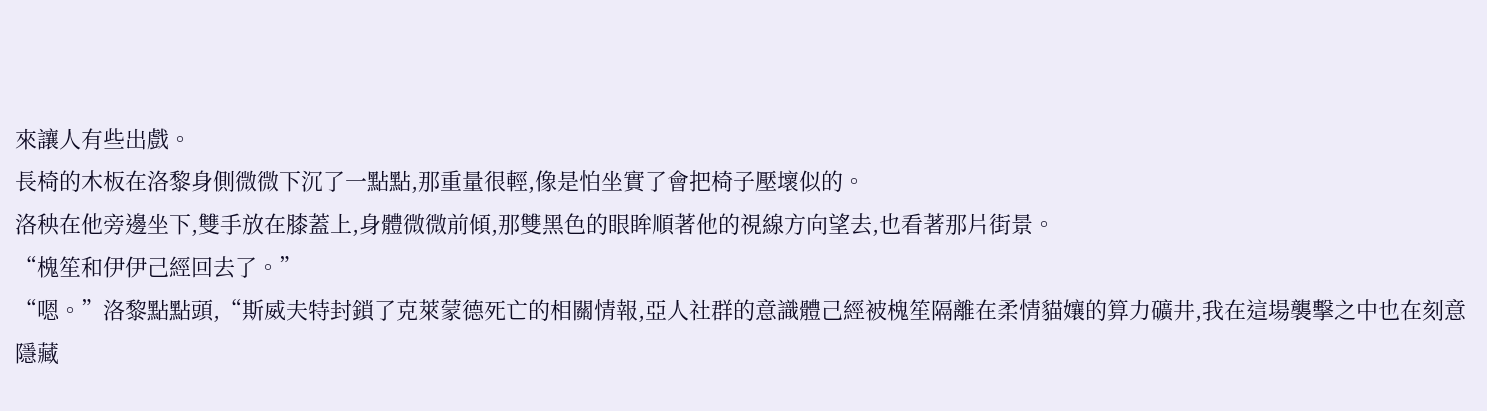來讓人有些出戲。
長椅的木板在洛黎身側微微下沉了一點點,那重量很輕,像是怕坐實了會把椅子壓壞似的。
洛秧在他旁邊坐下,雙手放在膝蓋上,身體微微前傾,那雙黑色的眼眸順著他的視線方向望去,也看著那片街景。
“槐笙和伊伊己經回去了。”
“嗯。”洛黎點點頭,“斯威夫特封鎖了克萊蒙德死亡的相關情報,亞人社群的意識體己經被槐笙隔離在柔情貓孃的算力礦井,我在這場襲擊之中也在刻意隱藏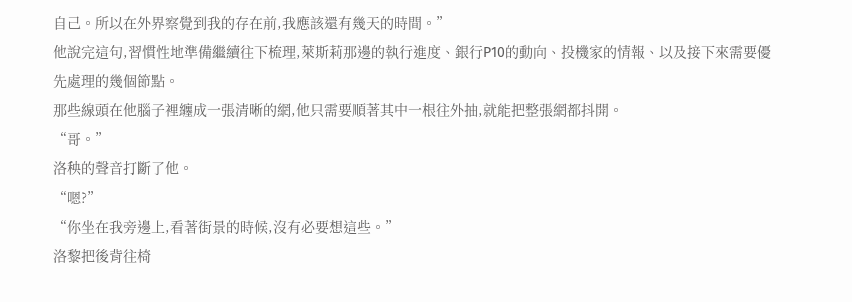自己。所以在外界察覺到我的存在前,我應該還有幾天的時間。”
他說完這句,習慣性地準備繼續往下梳理,萊斯莉那邊的執行進度、銀行P10的動向、投機家的情報、以及接下來需要優先處理的幾個節點。
那些線頭在他腦子裡纏成一張清晰的網,他只需要順著其中一根往外抽,就能把整張網都抖開。
“哥。”
洛秧的聲音打斷了他。
“嗯?”
“你坐在我旁邊上,看著街景的時候,沒有必要想這些。”
洛黎把後背往椅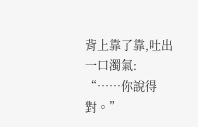背上靠了靠,吐出一口濁氣:
“……你說得對。”